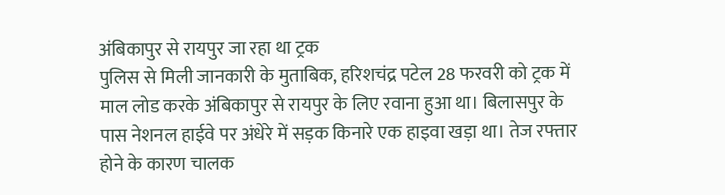अंबिकापुर से रायपुर जा रहा था ट्रक
पुलिस से मिली जानकारी के मुताबिक, हरिशचंद्र पटेल 28 फरवरी को ट्रक में माल लोड करके अंबिकापुर से रायपुर के लिए रवाना हुआ था। बिलासपुर के पास नेशनल हाईवे पर अंधेरे में सड़क किनारे एक हाइवा खड़ा था। तेज रफ्तार होने के कारण चालक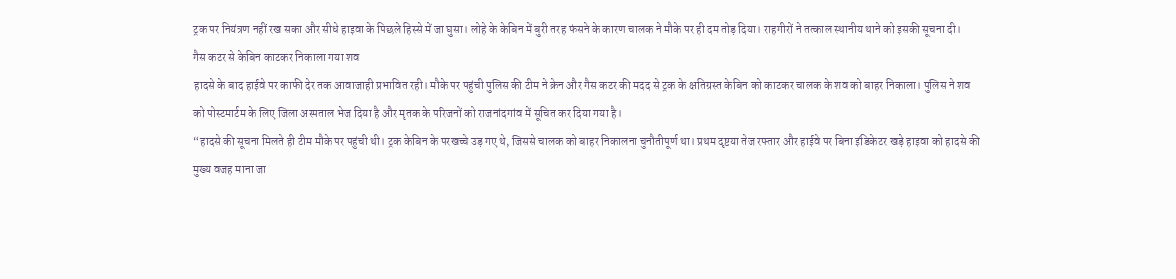ट्रक पर नियंत्रण नहीं रख सका और सीधे हाइवा के पिछले हिस्से में जा घुसा। लोहे के केबिन में बुरी तरह फंसने के कारण चालक ने मौके पर ही दम तोड़ दिया। राहगीरों ने तत्काल स्थानीय थाने को इसकी सूचना दी।
गैस कटर से केबिन काटकर निकाला गया शव
हादसे के बाद हाईवे पर काफी देर तक आवाजाही प्रभावित रही। मौके पर पहुंची पुलिस की टीम ने क्रेन और गैस कटर की मदद से ट्रक के क्षतिग्रस्त केबिन को काटकर चालक के शव को बाहर निकाला। पुलिस ने शव को पोस्टमार्टम के लिए जिला अस्पताल भेज दिया है और मृतक के परिजनों को राजनांदगांव में सूचित कर दिया गया है।
“हादसे की सूचना मिलते ही टीम मौके पर पहुंची थी। ट्रक केबिन के परखच्चे उड़ गए थे, जिससे चालक को बाहर निकालना चुनौतीपूर्ण था। प्रथम दृष्टया तेज रफ्तार और हाईवे पर बिना इंडिकेटर खड़े हाइवा को हादसे की मुख्य वजह माना जा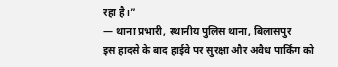रहा है।”
— थाना प्रभारी, स्थानीय पुलिस थाना, बिलासपुर
इस हादसे के बाद हाईवे पर सुरक्षा और अवैध पार्किंग को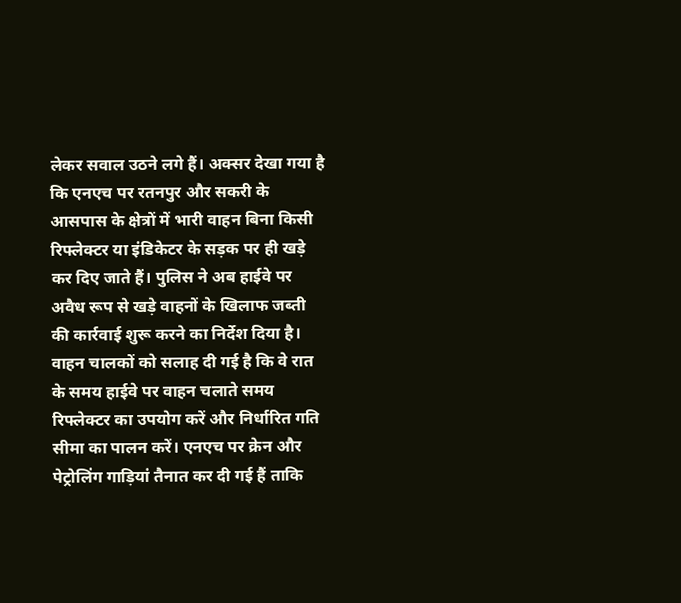लेकर सवाल उठने लगे हैं। अक्सर देखा गया है कि एनएच पर रतनपुर और सकरी के आसपास के क्षेत्रों में भारी वाहन बिना किसी रिफ्लेक्टर या इंडिकेटर के सड़क पर ही खड़े कर दिए जाते हैं। पुलिस ने अब हाईवे पर अवैध रूप से खड़े वाहनों के खिलाफ जब्ती की कार्रवाई शुरू करने का निर्देश दिया है। वाहन चालकों को सलाह दी गई है कि वे रात के समय हाईवे पर वाहन चलाते समय रिफ्लेक्टर का उपयोग करें और निर्धारित गति सीमा का पालन करें। एनएच पर क्रेन और पेट्रोलिंग गाड़ियां तैनात कर दी गई हैं ताकि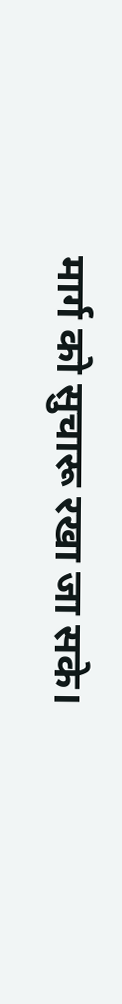मार्ग को सुचारू रखा जा सके।